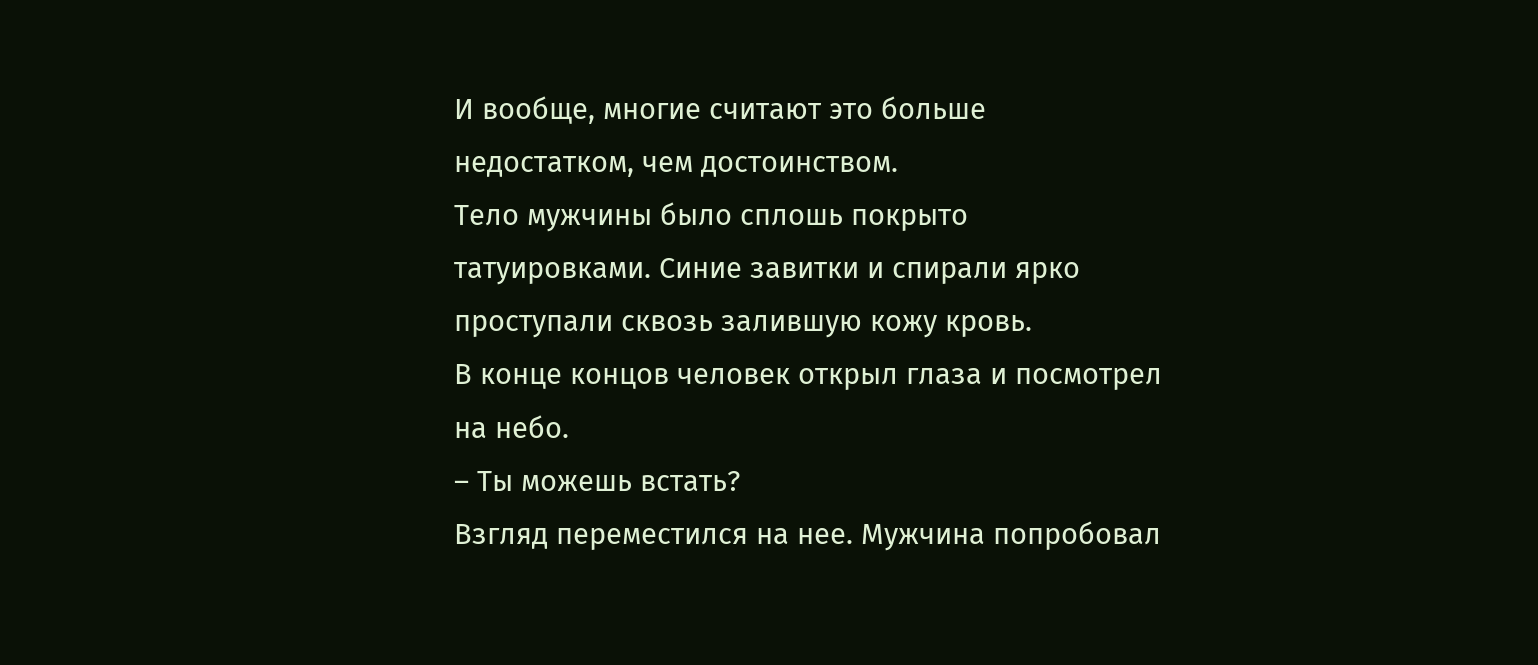И вообще, многие считают это больше недостатком, чем достоинством.
Тело мужчины было сплошь покрыто татуировками. Синие завитки и спирали ярко проступали сквозь залившую кожу кровь.
В конце концов человек открыл глаза и посмотрел на небо.
– Ты можешь встать?
Взгляд переместился на нее. Мужчина попробовал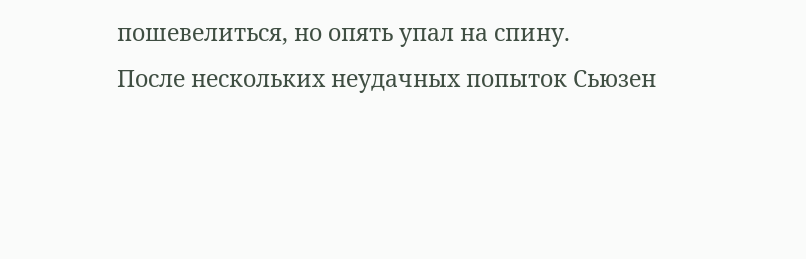пошевелиться, но опять упал на спину.
После нескольких неудачных попыток Сьюзен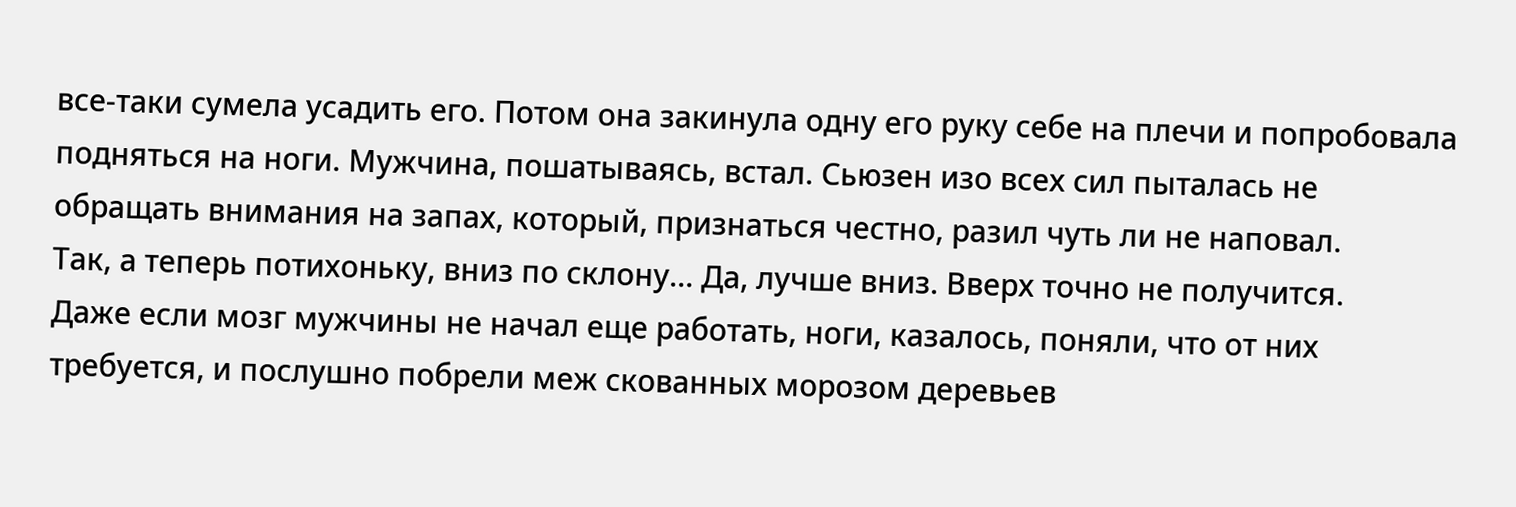все-таки сумела усадить его. Потом она закинула одну его руку себе на плечи и попробовала подняться на ноги. Мужчина, пошатываясь, встал. Сьюзен изо всех сил пыталась не обращать внимания на запах, который, признаться честно, разил чуть ли не наповал.
Так, а теперь потихоньку, вниз по склону… Да, лучше вниз. Вверх точно не получится.
Даже если мозг мужчины не начал еще работать, ноги, казалось, поняли, что от них требуется, и послушно побрели меж скованных морозом деревьев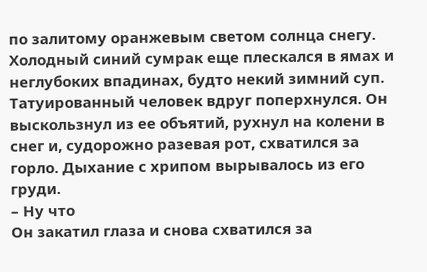по залитому оранжевым светом солнца снегу. Холодный синий сумрак еще плескался в ямах и неглубоких впадинах, будто некий зимний суп.
Татуированный человек вдруг поперхнулся. Он выскользнул из ее объятий, рухнул на колени в снег и, судорожно разевая рот, схватился за горло. Дыхание с хрипом вырывалось из его груди.
– Ну что
Он закатил глаза и снова схватился за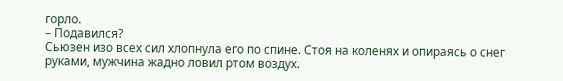горло.
– Подавился?
Сьюзен изо всех сил хлопнула его по спине. Стоя на коленях и опираясь о снег руками, мужчина жадно ловил ртом воздух.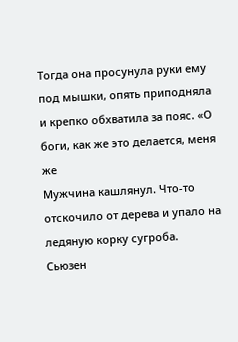Тогда она просунула руки ему под мышки, опять приподняла и крепко обхватила за пояс. «О боги, как же это делается, меня же
Мужчина кашлянул. Что-то отскочило от дерева и упало на ледяную корку сугроба.
Сьюзен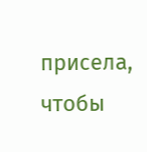присела, чтобы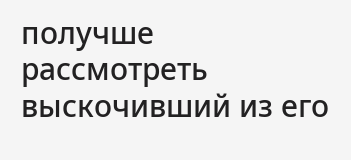получше рассмотреть выскочивший из его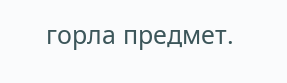горла предмет.